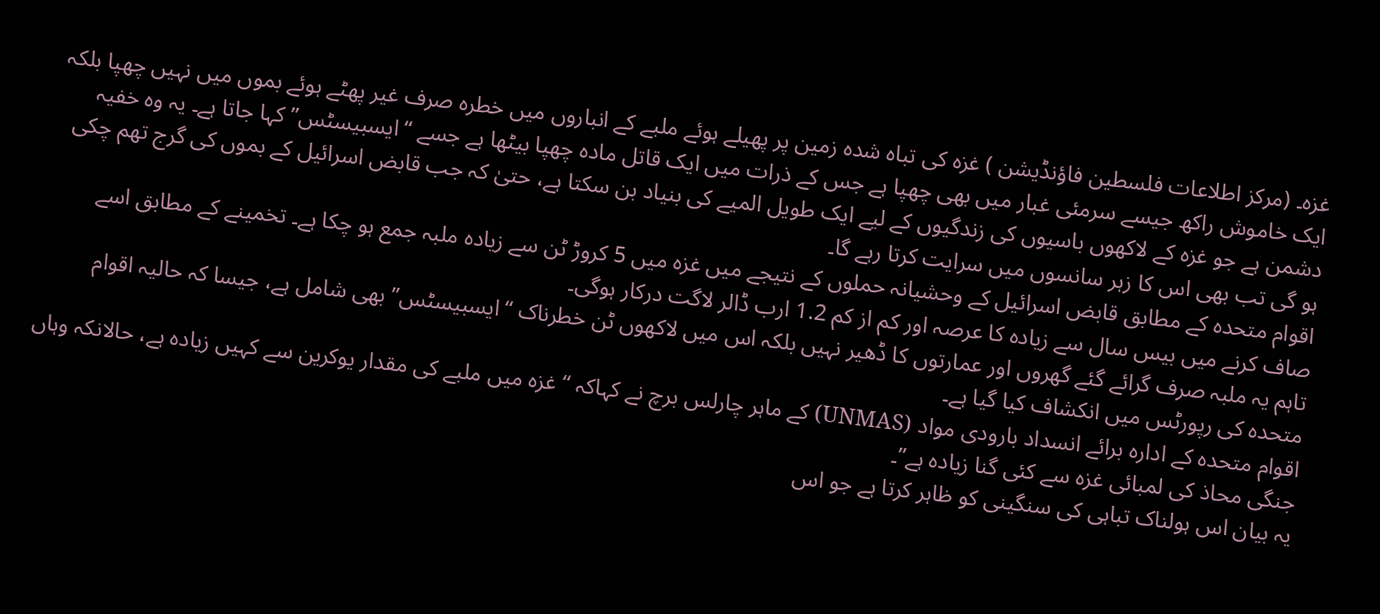غزہ۔ (مرکز اطلاعات فلسطین فاؤنڈیشن ) غزہ کی تباہ شدہ زمین پر پھیلے ہوئے ملبے کے انباروں میں خطرہ صرف غیر پھٹے ہوئے بموں میں نہیں چھپا بلکہ ایک خاموش راکھ جیسے سرمئی غبار میں بھی چھپا ہے جس کے ذرات میں ایک قاتل مادہ چھپا بیٹھا ہے جسے “ایسبیسٹس” کہا جاتا ہے۔ یہ وہ خفیہ دشمن ہے جو غزہ کے لاکھوں باسیوں کی زندگیوں کے لیے ایک طویل المیے کی بنیاد بن سکتا ہے، حتیٰ کہ جب قابض اسرائیل کے بموں کی گرج تھم چکی ہو گی تب بھی اس کا زہر سانسوں میں سرایت کرتا رہے گا۔
اقوام متحدہ کے مطابق قابض اسرائیل کے وحشیانہ حملوں کے نتیجے میں غزہ میں 5 کروڑ ٹن سے زیادہ ملبہ جمع ہو چکا ہے۔ تخمینے کے مطابق اسے صاف کرنے میں بیس سال سے زیادہ کا عرصہ اور کم از کم 1.2 ارب ڈالر لاگت درکار ہوگی۔
تاہم یہ ملبہ صرف گرائے گئے گھروں اور عمارتوں کا ڈھیر نہیں بلکہ اس میں لاکھوں ٹن خطرناک “ایسبیسٹس” بھی شامل ہے، جیسا کہ حالیہ اقوام متحدہ کی رپورٹس میں انکشاف کیا گیا ہے۔
اقوام متحدہ کے ادارہ برائے انسداد بارودی مواد (UNMAS) کے ماہر چارلس برچ نے کہاکہ “غزہ میں ملبے کی مقدار یوکرین سے کہیں زیادہ ہے، حالانکہ وہاں جنگی محاذ کی لمبائی غزہ سے کئی گنا زیادہ ہے”۔
یہ بیان اس ہولناک تباہی کی سنگینی کو ظاہر کرتا ہے جو اس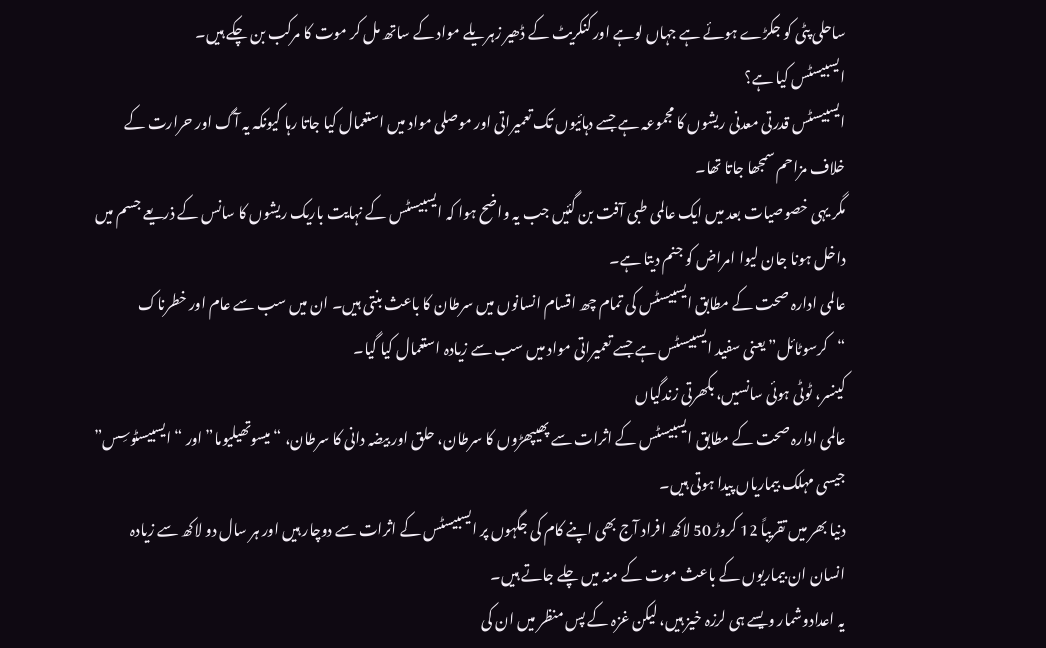ساحلی پٹی کو جکڑے ہوئے ہے جہاں لوہے اور کنکریٹ کے ڈھیر زہریلے مواد کے ساتھ مل کر موت کا مرکب بن چکے ہیں۔
ایسبیسٹس کیا ہے؟
ایسبیسٹس قدرتی معدنی ریشوں کا مجموعہ ہے جسے دہائیوں تک تعمیراتی اور موصلی مواد میں استعمال کیا جاتا رہا کیونکہ یہ آگ اور حرارت کے خلاف مزاحم سمجھا جاتا تھا۔
مگر یہی خصوصیات بعد میں ایک عالمی طبی آفت بن گئیں جب یہ واضح ہوا کہ ایسبیسٹس کے نہایت باریک ریشوں کا سانس کے ذریعے جسم میں داخل ہونا جان لیوا امراض کو جنم دیتا ہے۔
عالمی ادارہ صحت کے مطابق ایسبیسٹس کی تمام چھ اقسام انسانوں میں سرطان کا باعث بنتی ہیں۔ ان میں سب سے عام اور خطرناک “کرسوٹائل” یعنی سفید ایسبیسٹس ہے جسے تعمیراتی مواد میں سب سے زیادہ استعمال کیا گیا۔
کینسر، ٹوٹی ہوئی سانسیں، بکھرتی زندگیاں
عالمی ادارہ صحت کے مطابق ایسبیسٹس کے اثرات سے پھیپھڑوں کا سرطان، حلق اور بیضہ دانی کا سرطان، “میسوتھیلیوما” اور “ایسبیسٹوسِس” جیسی مہلک بیماریاں پیدا ہوتی ہیں۔
دنیا بھر میں تقریباً 12 کروڑ 50 لاکھ افراد آج بھی اپنے کام کی جگہوں پر ایسبیسٹس کے اثرات سے دوچار ہیں اور ہر سال دو لاکھ سے زیادہ انسان ان بیماریوں کے باعث موت کے منہ میں چلے جاتے ہیں۔
یہ اعدادوشمار ویسے ہی لرزہ خیز ہیں، لیکن غزہ کے پس منظر میں ان کی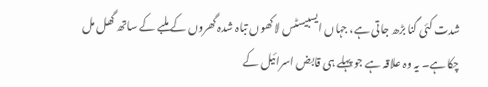شدت کئی گنا بڑھ جاتی ہے، جہاں ایسبیسٹس لاکھوں تباہ شدہ گھروں کے ملبے کے ساتھ گھل مل چکا ہے۔ یہ وہ علاقہ ہے جو پہلے ہی قابض اسرائیل کے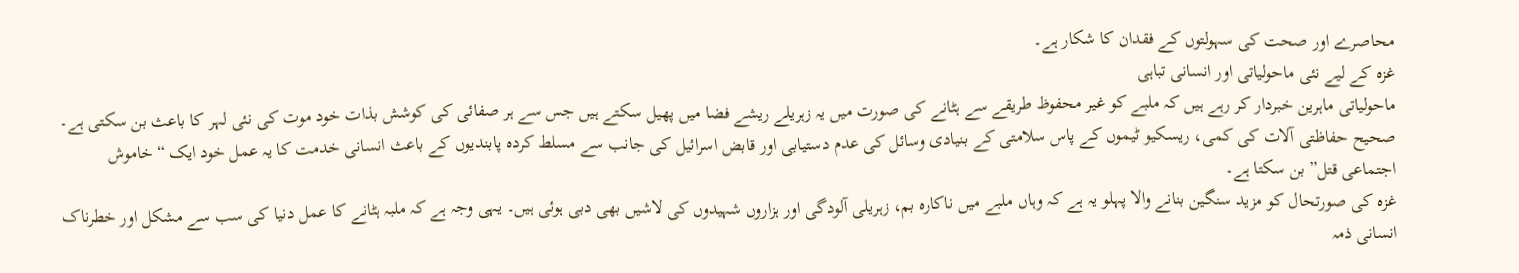محاصرے اور صحت کی سہولتوں کے فقدان کا شکار ہے۔
غزہ کے لیے نئی ماحولیاتی اور انسانی تباہی
ماحولیاتی ماہرین خبردار کر رہے ہیں کہ ملبے کو غیر محفوظ طریقے سے ہٹانے کی صورت میں یہ زہریلے ریشے فضا میں پھیل سکتے ہیں جس سے ہر صفائی کی کوشش بذات خود موت کی نئی لہر کا باعث بن سکتی ہے۔
صحیح حفاظتی آلات کی کمی، ریسکیو ٹیموں کے پاس سلامتی کے بنیادی وسائل کی عدم دستیابی اور قابض اسرائیل کی جانب سے مسلط کردہ پابندیوں کے باعث انسانی خدمت کا یہ عمل خود ایک “خاموش اجتماعی قتل” بن سکتا ہے۔
غزہ کی صورتحال کو مزید سنگین بنانے والا پہلو یہ ہے کہ وہاں ملبے میں ناکارہ بم، زہریلی آلودگی اور ہزاروں شہیدوں کی لاشیں بھی دبی ہوئی ہیں۔ یہی وجہ ہے کہ ملبہ ہٹانے کا عمل دنیا کی سب سے مشکل اور خطرناک انسانی ذمہ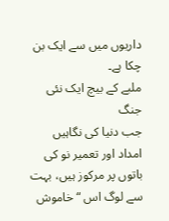داریوں میں سے ایک بن چکا ہے۔
ملبے کے بیچ ایک نئی جنگ
جب دنیا کی نگاہیں امداد اور تعمیر نو کی باتوں پر مرکوز ہیں، بہت سے لوگ اس “خاموش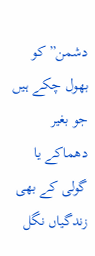دشمن” کو بھول چکے ہیں جو بغیر دھماکے یا گولی کے بھی زندگیاں نگل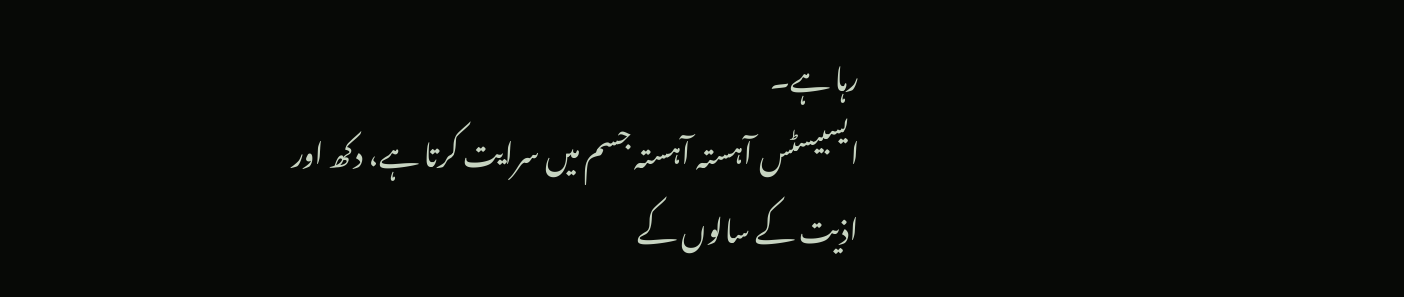رہا ہے۔
ایسبیسٹس آہستہ آہستہ جسم میں سرایت کرتا ہے، دکھ اور اذیت کے سالوں کے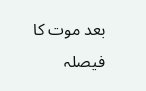بعد موت کا فیصلہ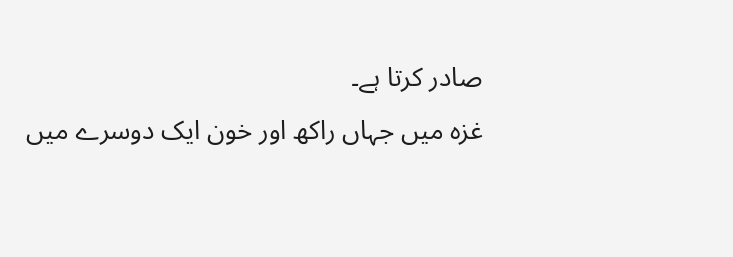صادر کرتا ہے۔
غزہ میں جہاں راکھ اور خون ایک دوسرے میں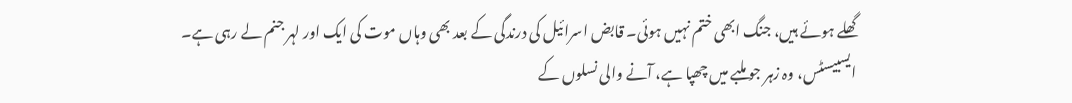گھلے ہوئے ہیں، جنگ ابھی ختم نہیں ہوئی۔ قابض اسرائیل کی درندگی کے بعد بھی وہاں موت کی ایک اور لہر جنم لے رہی ہے۔
ایسبیسٹس، وہ زہر جو ملبے میں چھپا ہے، آنے والی نسلوں کے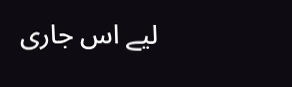لیے اس جاری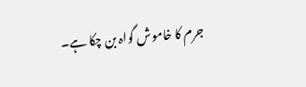جرم کا خاموش گواہ بن چکا ہے۔